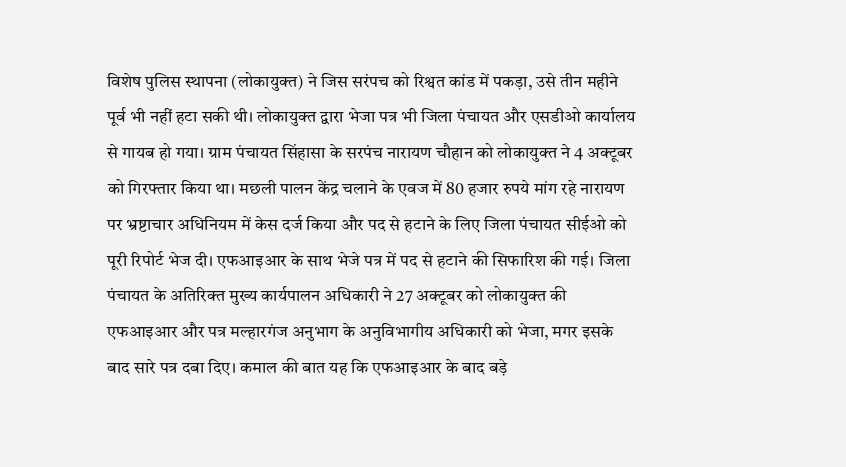विशेष पुलिस स्थापना (लोकायुक्त) ने जिस सरंपच को रिश्वत कांड में पकड़ा, उसे तीन महीने पूर्व भी नहीं हटा सकी थी। लोकायुक्त द्वारा भेजा पत्र भी जिला पंचायत और एसडीओ कार्यालय से गायब हो गया। ग्राम पंचायत सिंहासा के सरपंच नारायण चौहान को लोकायुक्त ने 4 अक्टूबर को गिरफ्तार किया था। मछली पालन केंद्र चलाने के एवज में 80 हजार रुपये मांग रहे नारायण पर भ्रष्टाचार अधिनियम में केस दर्ज किया और पद से हटाने के लिए जिला पंचायत सीईओ को पूरी रिपोर्ट भेज दी। एफआइआर के साथ भेजे पत्र में पद से हटाने की सिफारिश की गई। जिला पंचायत के अतिरिक्त मुख्य कार्यपालन अधिकारी ने 27 अक्टूबर को लोकायुक्त की एफआइआर और पत्र मल्हारगंज अनुभाग के अनुविभागीय अधिकारी को भेजा, मगर इसके बाद सारे पत्र दबा दिए। कमाल की बात यह कि एफआइआर के बाद बड़े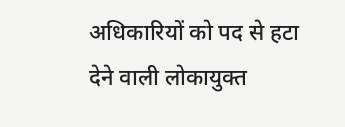अधिकारियों को पद से हटा देने वाली लोकायुक्त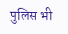पुलिस भी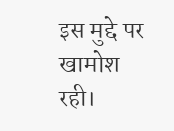इस मुद्दे पर खामोश रही।